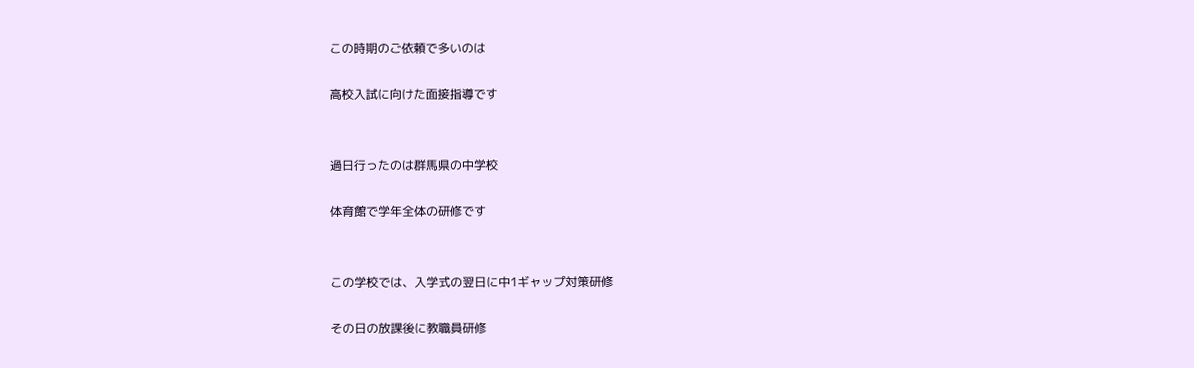この時期のご依頼で多いのは

高校入試に向けた面接指導です


過日行ったのは群馬県の中学校

体育館で学年全体の研修です


この学校では、入学式の翌日に中1ギャップ対策研修

その日の放課後に教職員研修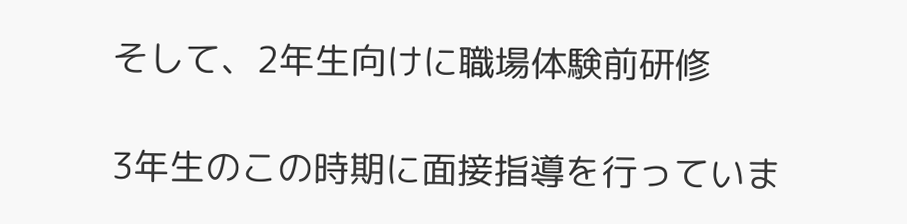そして、2年生向けに職場体験前研修

3年生のこの時期に面接指導を行っていま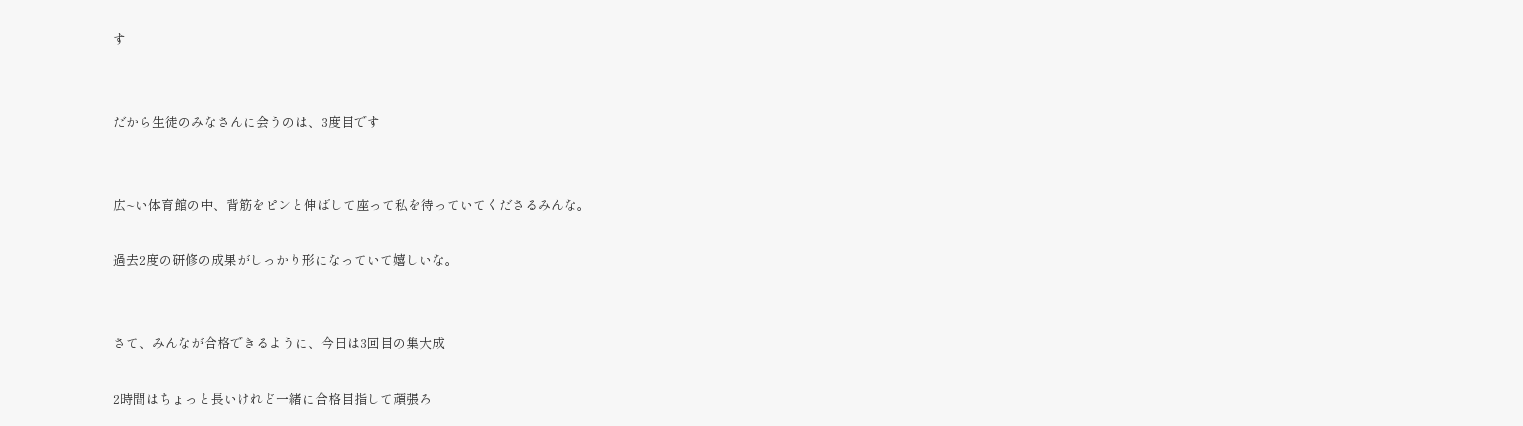す


だから生徒のみなさんに会うのは、3度目です


広~い体育館の中、背筋をピンと伸ばして座って私を待っていてくださるみんな。

過去2度の研修の成果がしっかり形になっていて嬉しいな。


さて、みんなが合格できるように、今日は3回目の集大成

2時間はちょっと長いけれど一緒に合格目指して頑張ろ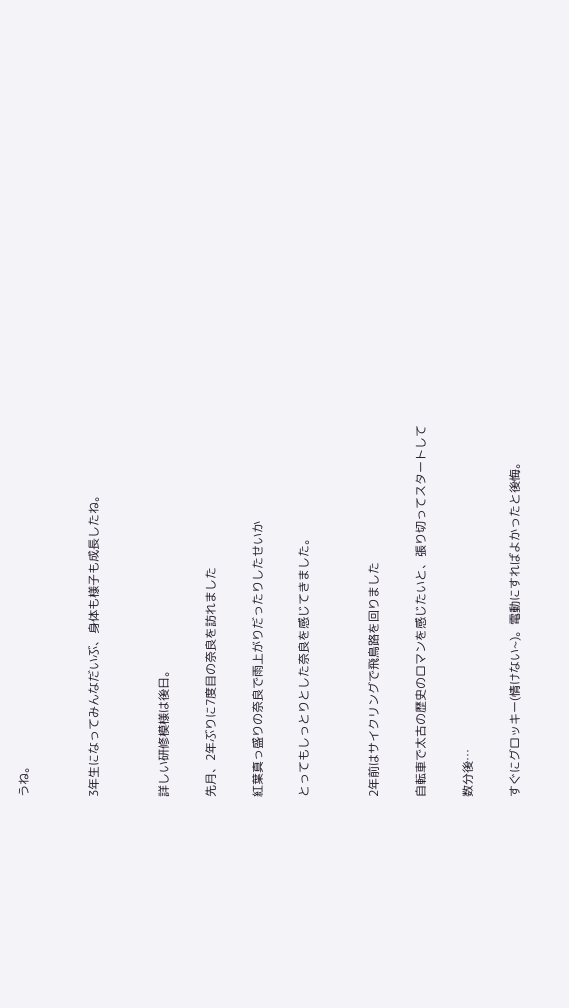うね。


3年生になってみんなだいぶ、身体も様子も成長したね。


詳しい研修模様は後日。

先月、2年ぶりに7度目の奈良を訪れました

紅葉真っ盛りの奈良で雨上がりだったりしたせいか

とってもしっとりとした奈良を感じてきました。


2年前はサイクリングで飛鳥路を回りました

自転車で太古の歴史のロマンを感じたいと、張り切ってスタートして

数分後…

すぐにグロッキー(情けない~)。電動にすればよかったと後悔。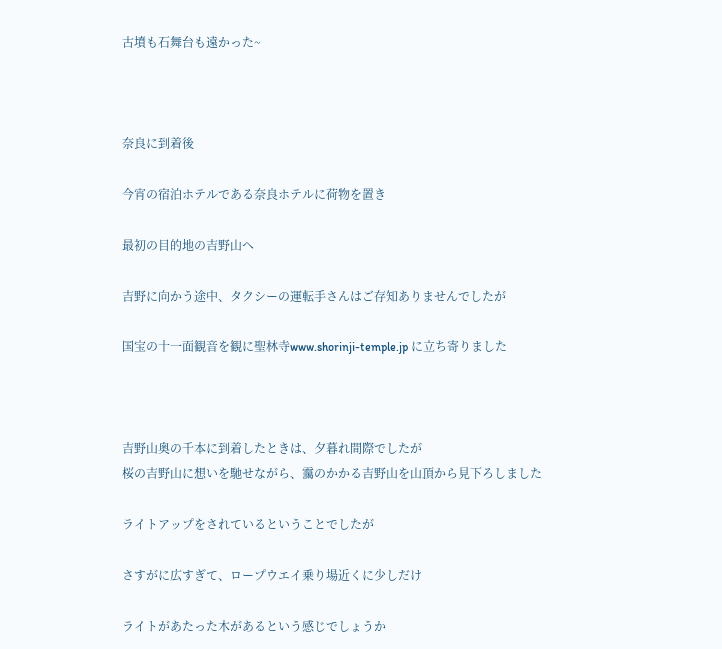古墳も石舞台も遠かった~



奈良に到着後

今宵の宿泊ホテルである奈良ホテルに荷物を置き

最初の目的地の吉野山へ

吉野に向かう途中、タクシーの運転手さんはご存知ありませんでしたが

国宝の十一面観音を観に聖林寺www.shorinji-temple.jp に立ち寄りました



吉野山奥の千本に到着したときは、夕暮れ間際でしたが
桜の吉野山に想いを馳せながら、靄のかかる吉野山を山頂から見下ろしました

ライトアップをされているということでしたが

さすがに広すぎて、ロープウエイ乗り場近くに少しだけ

ライトがあたった木があるという感じでしょうか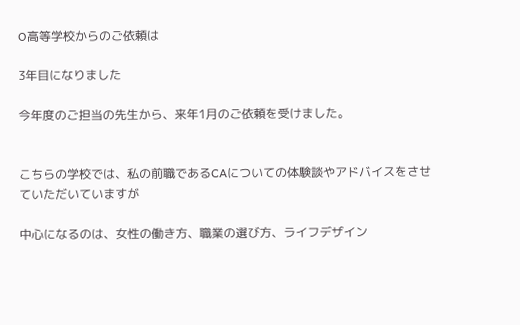O高等学校からのご依頼は

3年目になりました

今年度のご担当の先生から、来年1月のご依頼を受けました。


こちらの学校では、私の前職であるCAについての体験談やアドバイスをさせていただいていますが

中心になるのは、女性の働き方、職業の選び方、ライフデザイン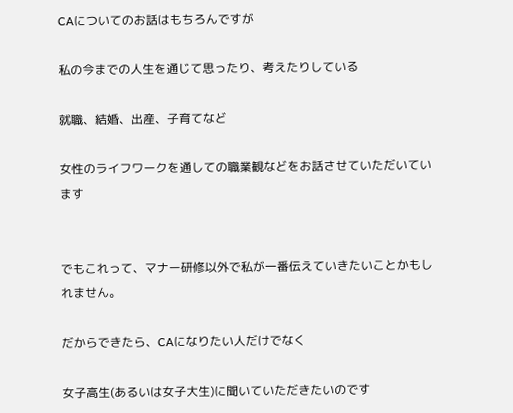CAについてのお話はもちろんですが

私の今までの人生を通じて思ったり、考えたりしている

就職、結婚、出産、子育てなど

女性のライフワークを通しての職業観などをお話させていただいています


でもこれって、マナー研修以外で私が一番伝えていきたいことかもしれません。

だからできたら、CAになりたい人だけでなく

女子高生(あるいは女子大生)に聞いていただきたいのです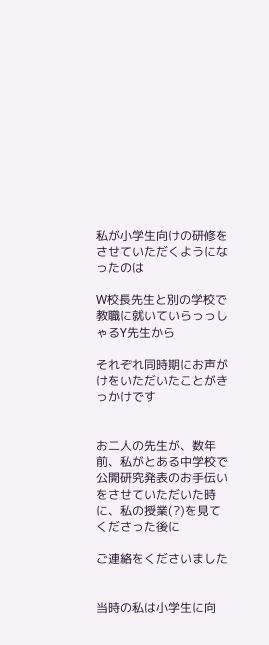私が小学生向けの研修をさせていただくようになったのは

W校長先生と別の学校で教職に就いていらっっしゃるY先生から

それぞれ同時期にお声がけをいただいたことがきっかけです


お二人の先生が、数年前、私がとある中学校で公開研究発表のお手伝いをさせていただいた時に、私の授業(?)を見てくださった後に

ご連絡をくださいました


当時の私は小学生に向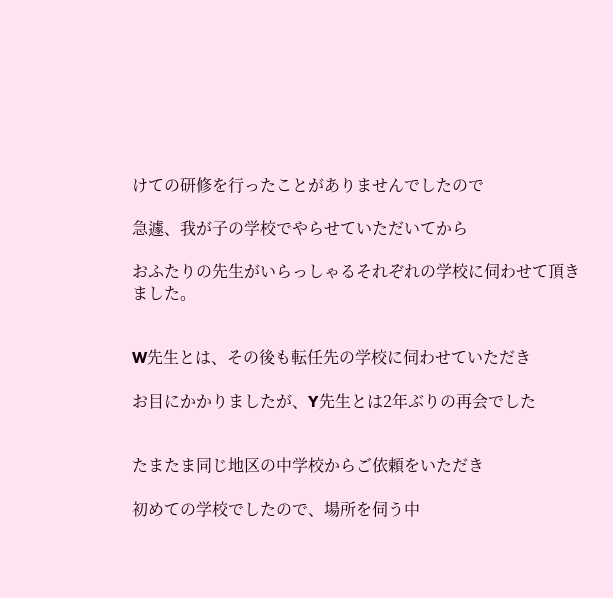けての研修を行ったことがありませんでしたので

急遽、我が子の学校でやらせていただいてから

おふたりの先生がいらっしゃるそれぞれの学校に伺わせて頂きました。


W先生とは、その後も転任先の学校に伺わせていただき

お目にかかりましたが、Y先生とは2年ぶりの再会でした


たまたま同じ地区の中学校からご依頼をいただき

初めての学校でしたので、場所を伺う中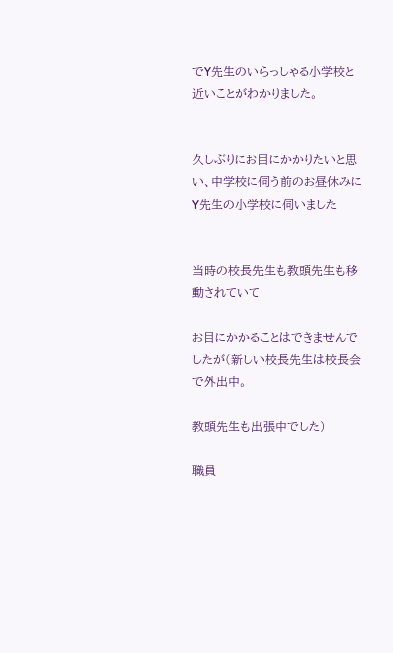でY先生のいらっしゃる小学校と近いことがわかりました。


久しぶりにお目にかかりたいと思い、中学校に伺う前のお昼休みにY先生の小学校に伺いました


当時の校長先生も教頭先生も移動されていて

お目にかかることはできませんでしたが(新しい校長先生は校長会で外出中。

教頭先生も出張中でした)

職員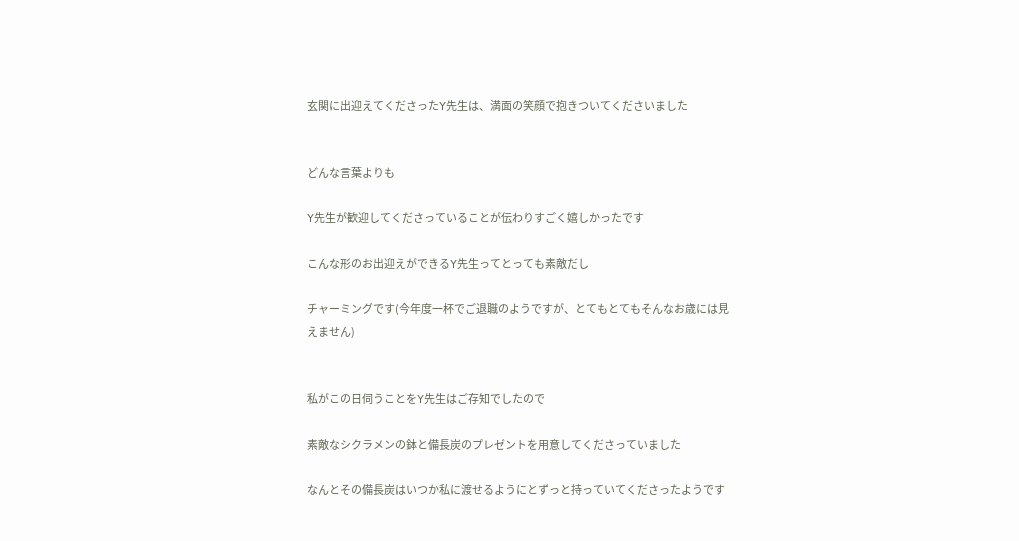玄関に出迎えてくださったY先生は、満面の笑顔で抱きついてくださいました


どんな言葉よりも

Y先生が歓迎してくださっていることが伝わりすごく嬉しかったです

こんな形のお出迎えができるY先生ってとっても素敵だし

チャーミングです(今年度一杯でご退職のようですが、とてもとてもそんなお歳には見えません)


私がこの日伺うことをY先生はご存知でしたので

素敵なシクラメンの鉢と備長炭のプレゼントを用意してくださっていました

なんとその備長炭はいつか私に渡せるようにとずっと持っていてくださったようです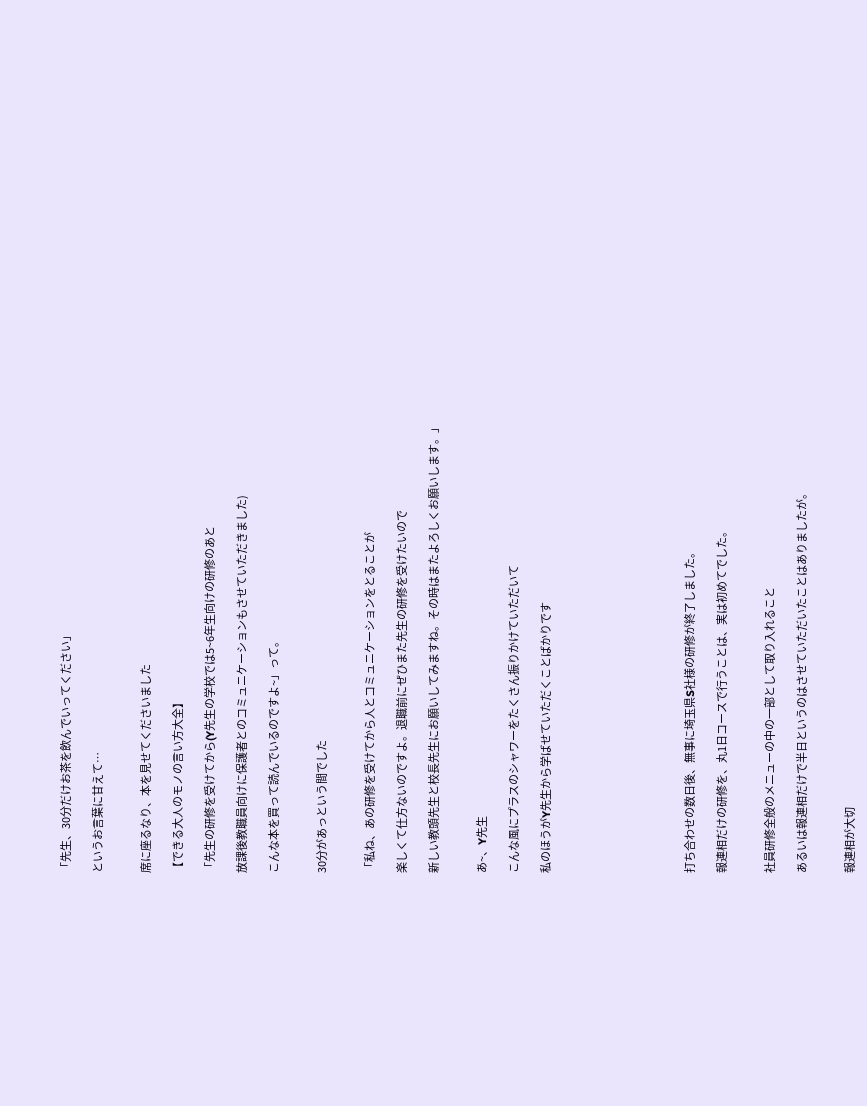「先生、30分だけお茶を飲んでいってください」

というお言葉に甘えて…


席に座るなり、本を見せてくださいました

【できる大人のモノの言い方大全】

「先生の研修を受けてから(Y先生の学校では5~6年生向けの研修のあと

放課後教職員向けに保護者とのコミュニケーションもさせていただきました)

こんな本を買って読んでいるのですよ~」って。


30分があっという間でした


「私ね、あの研修を受けてから人とコミュニケーションをとることが

楽しくて仕方ないのですよ。退職前にぜひまた先生の研修を受けたいので

新しい教頭先生と校長先生にお願いしてみますね。その時はまたよろしくお願いします。」


あ~、Y先生

こんな風にプラスのシャワーをたくさん振りかけていただいて

私のほうがY先生から学ばせていただくことばかりです








打ち合わせの数日後、無事に埼玉県S社様の研修が終了しました。

報連相だけの研修を、丸1日コースで行うことは、実は初めてでした。


社員研修全般のメニューの中の一部として取り入れること

あるいは報連相だけで半日というのはさせていただいたことはありましたが。


報連相が大切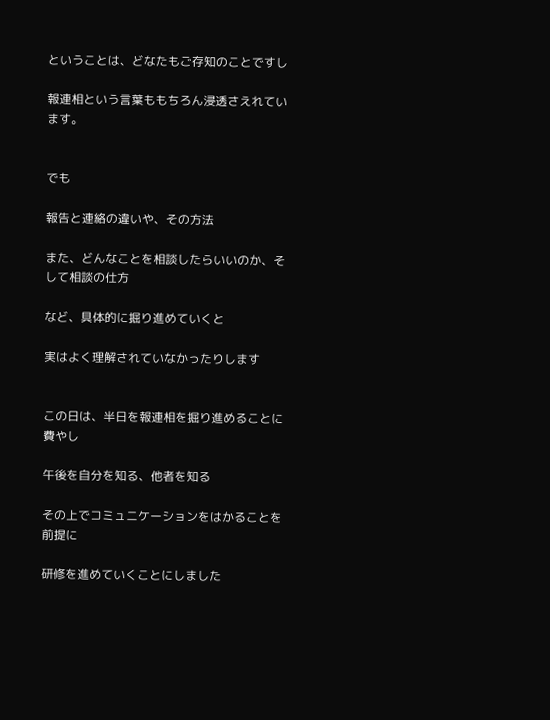ということは、どなたもご存知のことですし

報連相という言葉ももちろん浸透さえれています。


でも

報告と連絡の違いや、その方法

また、どんなことを相談したらいいのか、そして相談の仕方

など、具体的に掘り進めていくと

実はよく理解されていなかったりします


この日は、半日を報連相を掘り進めることに費やし

午後を自分を知る、他者を知る

その上でコミュニケーションをはかることを前提に

研修を進めていくことにしました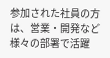参加された社員の方は、営業・開発など様々の部署で活躍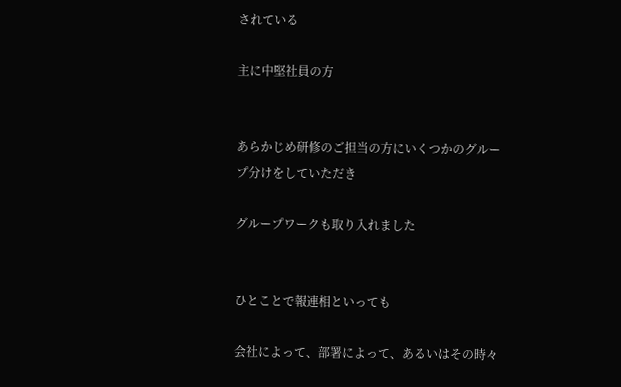されている

主に中堅社員の方


あらかじめ研修のご担当の方にいくつかのグループ分けをしていただき

グループワークも取り入れました


ひとことで報連相といっても

会社によって、部署によって、あるいはその時々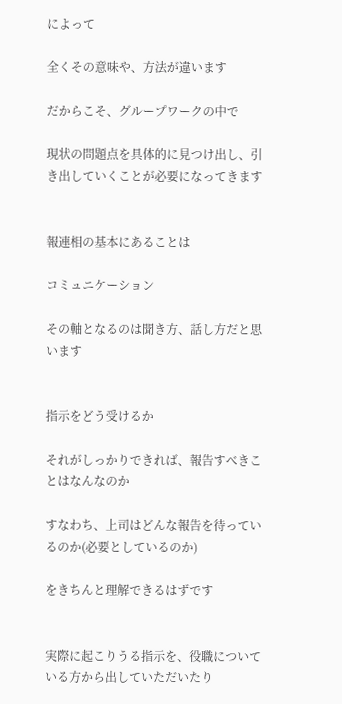によって

全くその意味や、方法が違います

だからこそ、グループワークの中で

現状の問題点を具体的に見つけ出し、引き出していくことが必要になってきます


報連相の基本にあることは

コミュニケーション

その軸となるのは聞き方、話し方だと思います


指示をどう受けるか

それがしっかりできれば、報告すべきことはなんなのか

すなわち、上司はどんな報告を待っているのか(必要としているのか)

をきちんと理解できるはずです


実際に起こりうる指示を、役職についている方から出していただいたり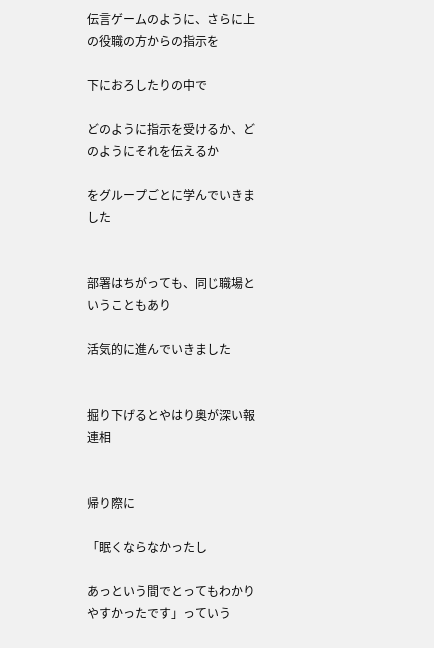伝言ゲームのように、さらに上の役職の方からの指示を

下におろしたりの中で

どのように指示を受けるか、どのようにそれを伝えるか

をグループごとに学んでいきました


部署はちがっても、同じ職場ということもあり

活気的に進んでいきました


掘り下げるとやはり奥が深い報連相


帰り際に

「眠くならなかったし

あっという間でとってもわかりやすかったです」っていう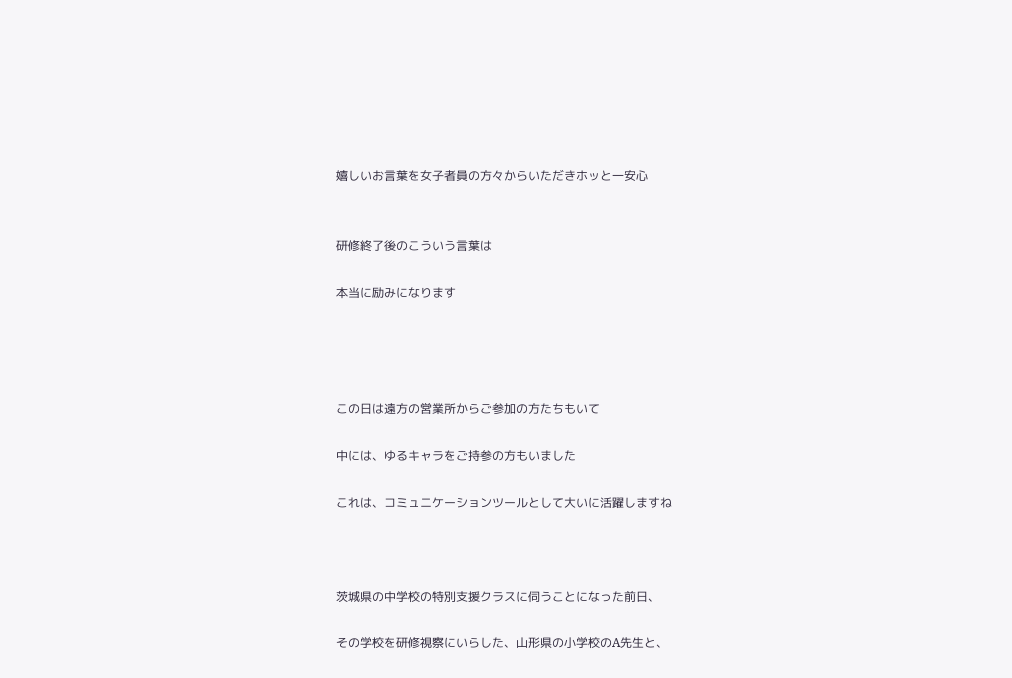嬉しいお言葉を女子者員の方々からいただきホッと一安心


研修終了後のこういう言葉は

本当に励みになります




この日は遠方の営業所からご参加の方たちもいて

中には、ゆるキャラをご持参の方もいました

これは、コミュニケーションツールとして大いに活躍しますね



茨城県の中学校の特別支援クラスに伺うことになった前日、

その学校を研修視察にいらした、山形県の小学校のA先生と、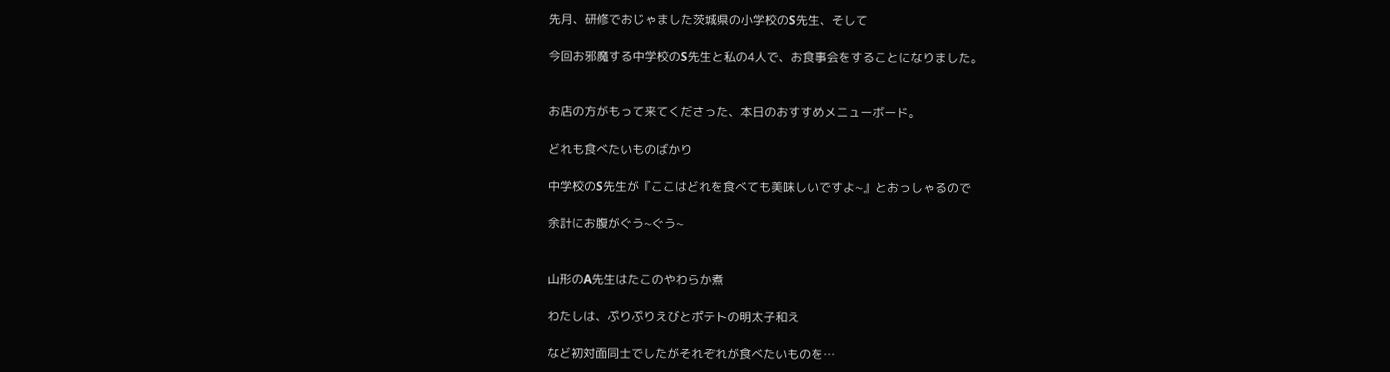先月、研修でおじゃました茨城県の小学校のS先生、そして

今回お邪魔する中学校のS先生と私の4人で、お食事会をすることになりました。


お店の方がもって来てくださった、本日のおすすめメニューボード。

どれも食べたいものばかり

中学校のS先生が『ここはどれを食べても美味しいですよ~』とおっしゃるので

余計にお腹がぐう~ぐう~


山形のA先生はたこのやわらか煮

わたしは、ぷりぷりえびとポテトの明太子和え

など初対面同士でしたがそれぞれが食べたいものを…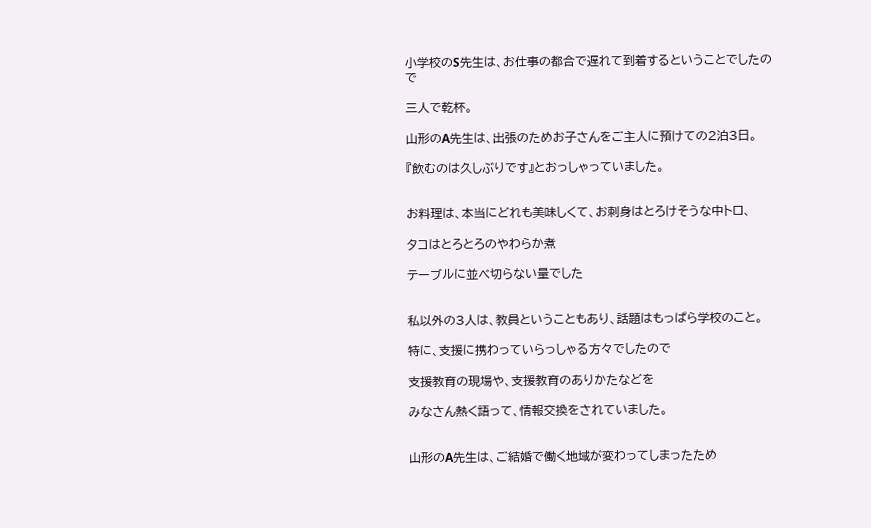小学校のS先生は、お仕事の都合で遅れて到着するということでしたので

三人で乾杯。

山形のA先生は、出張のためお子さんをご主人に預けての2泊3日。

『飲むのは久しぶりです』とおっしゃっていました。


お料理は、本当にどれも美味しくて、お刺身はとろけそうな中トロ、

タコはとろとろのやわらか煮

テーブルに並べ切らない量でした


私以外の3人は、教員ということもあり、話題はもっぱら学校のこと。

特に、支援に携わっていらっしゃる方々でしたので

支援教育の現場や、支援教育のありかたなどを

みなさん熱く語って、情報交換をされていました。


山形のA先生は、ご結婚で働く地域が変わってしまったため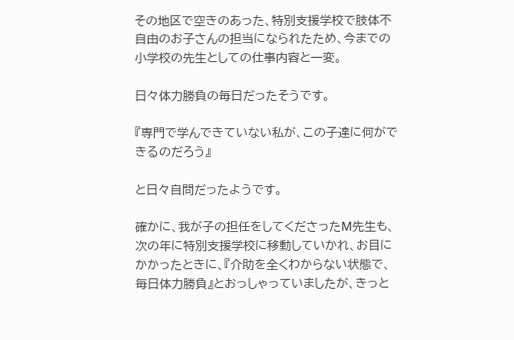その地区で空きのあった、特別支援学校で肢体不自由のお子さんの担当になられたため、今までの小学校の先生としての仕事内容と一変。

日々体力勝負の毎日だったそうです。

『専門で学んできていない私が、この子達に何ができるのだろう』

と日々自問だったようです。

確かに、我が子の担任をしてくださったМ先生も、次の年に特別支援学校に移動していかれ、お目にかかったときに、『介助を全くわからない状態で、毎日体力勝負』とおっしゃっていましたが、きっと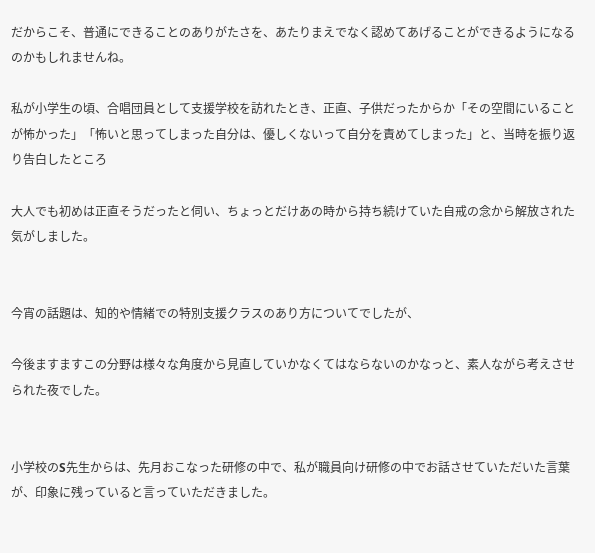だからこそ、普通にできることのありがたさを、あたりまえでなく認めてあげることができるようになるのかもしれませんね。

私が小学生の頃、合唱団員として支援学校を訪れたとき、正直、子供だったからか「その空間にいることが怖かった」「怖いと思ってしまった自分は、優しくないって自分を責めてしまった」と、当時を振り返り告白したところ

大人でも初めは正直そうだったと伺い、ちょっとだけあの時から持ち続けていた自戒の念から解放された気がしました。


今宵の話題は、知的や情緒での特別支援クラスのあり方についてでしたが、

今後ますますこの分野は様々な角度から見直していかなくてはならないのかなっと、素人ながら考えさせられた夜でした。


小学校のS先生からは、先月おこなった研修の中で、私が職員向け研修の中でお話させていただいた言葉が、印象に残っていると言っていただきました。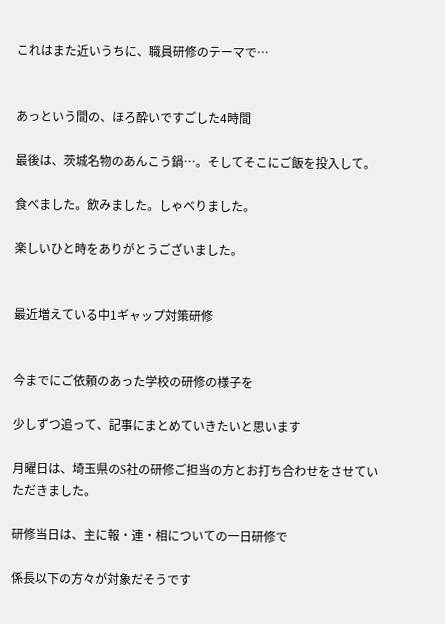これはまた近いうちに、職員研修のテーマで…


あっという間の、ほろ酔いですごした4時間

最後は、茨城名物のあんこう鍋…。そしてそこにご飯を投入して。

食べました。飲みました。しゃべりました。

楽しいひと時をありがとうございました。


最近増えている中1ギャップ対策研修


今までにご依頼のあった学校の研修の様子を

少しずつ追って、記事にまとめていきたいと思います

月曜日は、埼玉県のS社の研修ご担当の方とお打ち合わせをさせていただきました。

研修当日は、主に報・連・相についての一日研修で

係長以下の方々が対象だそうです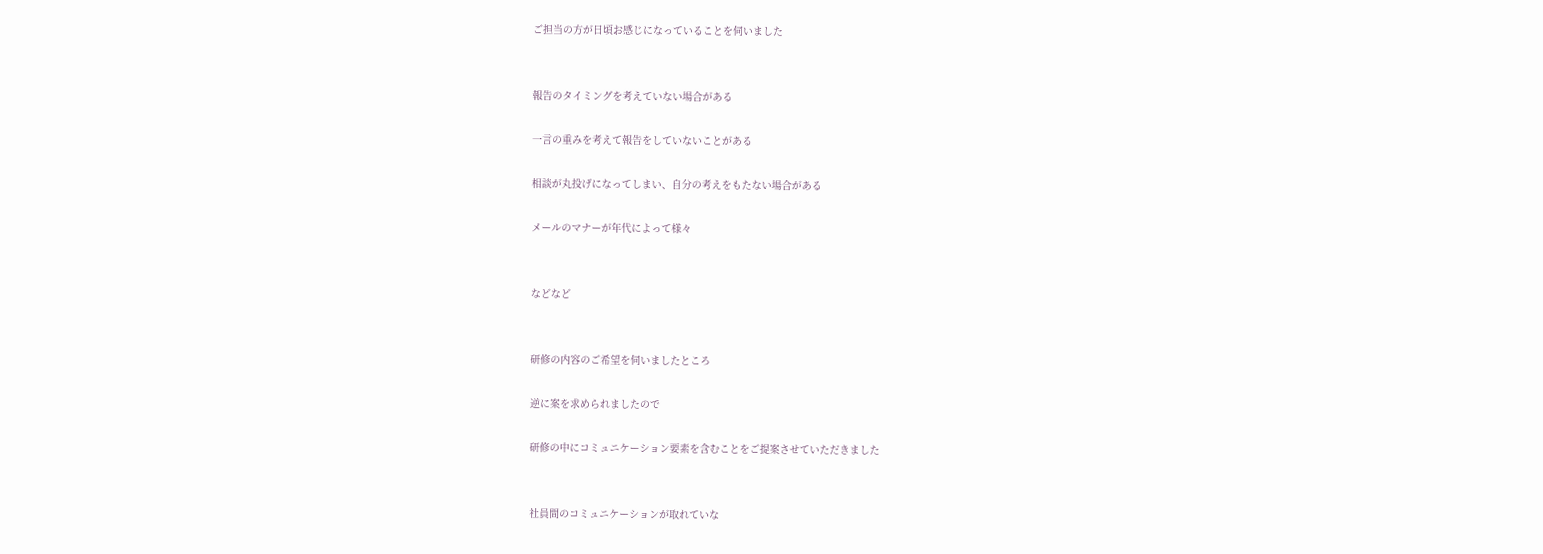ご担当の方が日頃お感じになっていることを伺いました


報告のタイミングを考えていない場合がある

一言の重みを考えて報告をしていないことがある

相談が丸投げになってしまい、自分の考えをもたない場合がある

メールのマナーが年代によって様々


などなど


研修の内容のご希望を伺いましたところ

逆に案を求められましたので

研修の中にコミュニケーション要素を含むことをご提案させていただきました


社員間のコミュニケーションが取れていな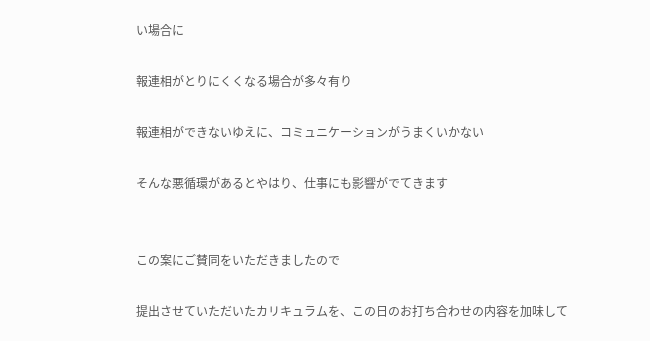い場合に

報連相がとりにくくなる場合が多々有り

報連相ができないゆえに、コミュニケーションがうまくいかない

そんな悪循環があるとやはり、仕事にも影響がでてきます


この案にご賛同をいただきましたので

提出させていただいたカリキュラムを、この日のお打ち合わせの内容を加味して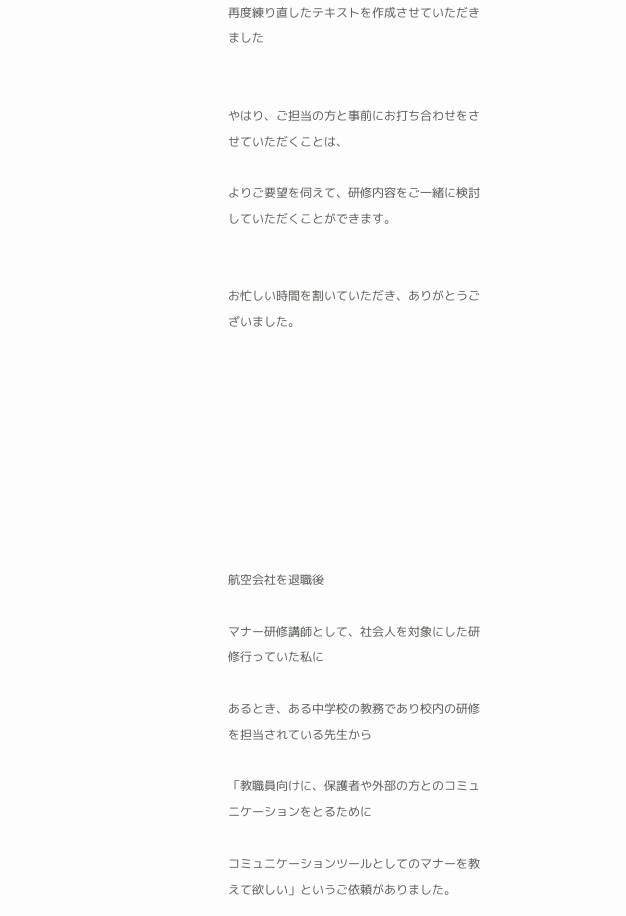再度練り直したテキストを作成させていただきました


やはり、ご担当の方と事前にお打ち合わせをさせていただくことは、

よりご要望を伺えて、研修内容をご一緒に検討していただくことができます。


お忙しい時間を割いていただき、ありがとうございました。









航空会社を退職後

マナー研修講師として、社会人を対象にした研修行っていた私に

あるとき、ある中学校の教務であり校内の研修を担当されている先生から

「教職員向けに、保護者や外部の方とのコミュニケーションをとるために

コミュニケーションツールとしてのマナーを教えて欲しい」というご依頼がありました。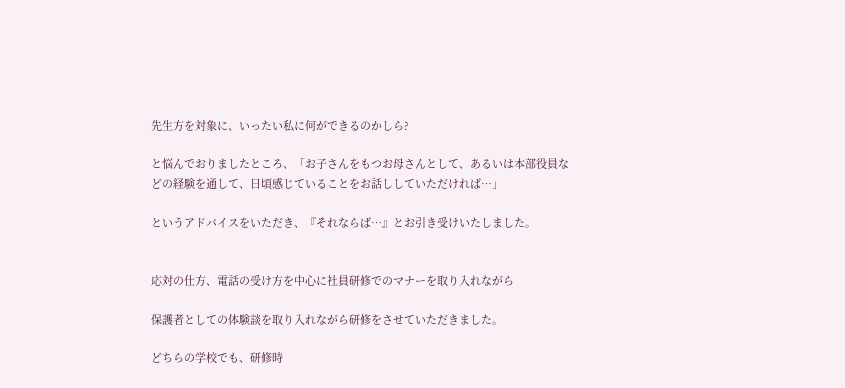先生方を対象に、いったい私に何ができるのかしら?

と悩んでおりましたところ、「お子さんをもつお母さんとして、あるいは本部役員などの経験を通して、日頃感じていることをお話ししていただければ…」

というアドバイスをいただき、『それならば…』とお引き受けいたしました。


応対の仕方、電話の受け方を中心に社員研修でのマナーを取り入れながら

保護者としての体験談を取り入れながら研修をさせていただきました。

どちらの学校でも、研修時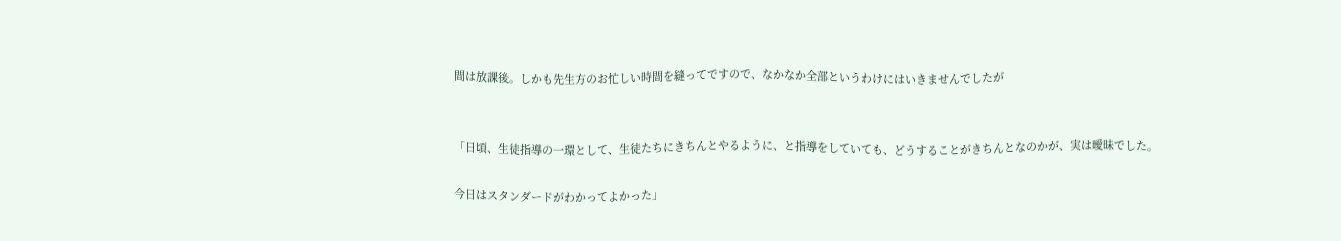間は放課後。しかも先生方のお忙しい時間を縫ってですので、なかなか全部というわけにはいきませんでしたが


「日頃、生徒指導の一環として、生徒たちにきちんとやるように、と指導をしていても、どうすることがきちんとなのかが、実は曖昧でした。

今日はスタンダードがわかってよかった」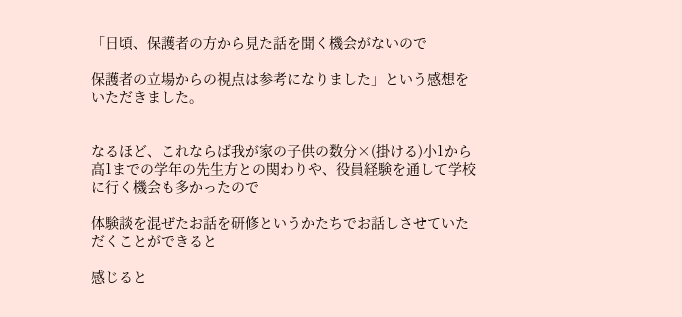「日頃、保護者の方から見た話を聞く機会がないので

保護者の立場からの視点は参考になりました」という感想をいただきました。


なるほど、これならば我が家の子供の数分×(掛ける)小1から高1までの学年の先生方との関わりや、役員経験を通して学校に行く機会も多かったので

体験談を混ぜたお話を研修というかたちでお話しさせていただくことができると

感じると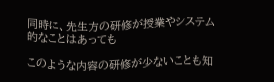同時に、先生方の研修が授業やシステム的なことはあっても

このような内容の研修が少ないことも知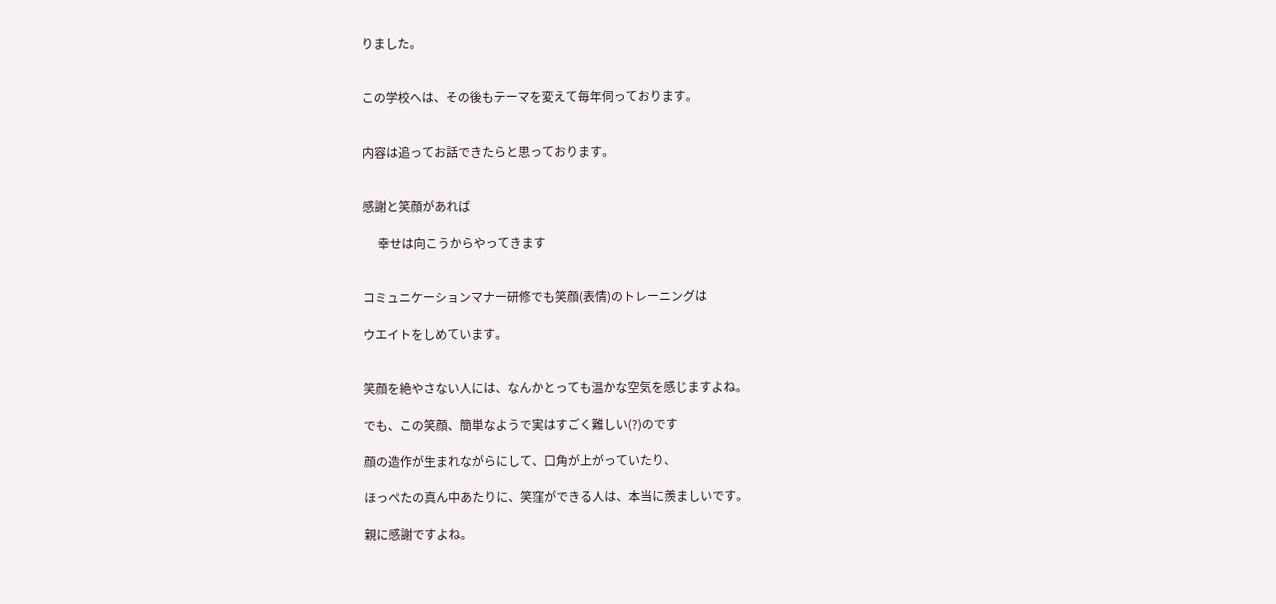りました。


この学校へは、その後もテーマを変えて毎年伺っております。


内容は追ってお話できたらと思っております。


感謝と笑顔があれば

     幸せは向こうからやってきます


コミュニケーションマナー研修でも笑顔(表情)のトレーニングは

ウエイトをしめています。


笑顔を絶やさない人には、なんかとっても温かな空気を感じますよね。

でも、この笑顔、簡単なようで実はすごく難しい(?)のです

顔の造作が生まれながらにして、口角が上がっていたり、

ほっぺたの真ん中あたりに、笑窪ができる人は、本当に羨ましいです。

親に感謝ですよね。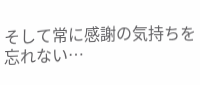そして常に感謝の気持ちを忘れない…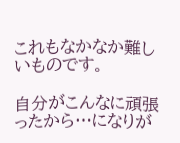これもなかなか難しいものです。

自分がこんなに頑張ったから…になりが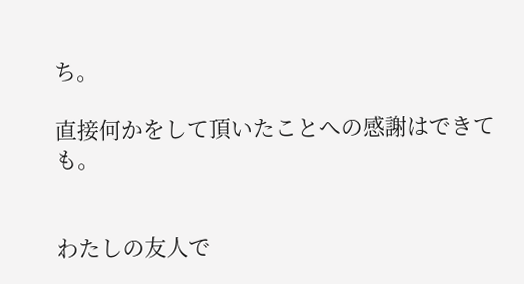ち。

直接何かをして頂いたことへの感謝はできても。


わたしの友人で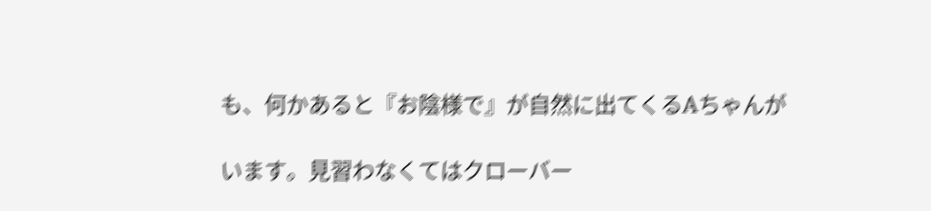も、何かあると『お陰様で』が自然に出てくるAちゃんが

います。見習わなくてはクローバー